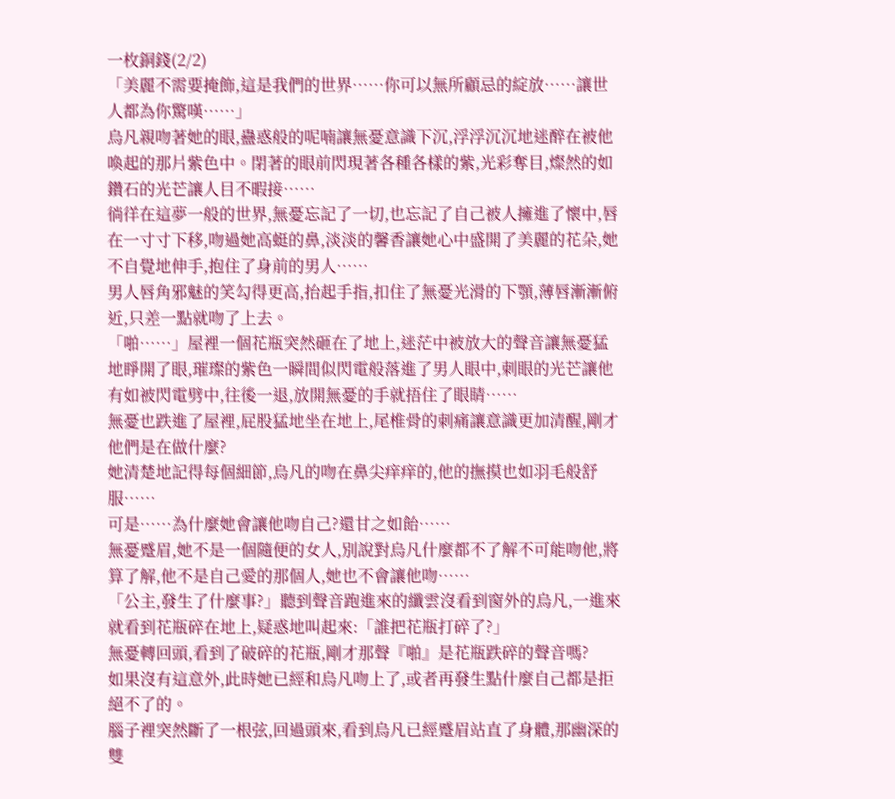一枚銅錢(2/2)
「美麗不需要掩飾,這是我們的世界……你可以無所顧忌的綻放……讓世人都為你驚嘆……」
烏凡親吻著她的眼,蠱惑般的呢喃讓無憂意識下沉,浮浮沉沉地迷醉在被他喚起的那片紫色中。閉著的眼前閃現著各種各樣的紫,光彩奪目,燦然的如鑽石的光芒讓人目不暇接……
徜徉在這夢一般的世界,無憂忘記了一切,也忘記了自己被人擁進了懷中,唇在一寸寸下移,吻過她高蜓的鼻,淡淡的馨香讓她心中盛開了美麗的花朵,她不自覺地伸手,抱住了身前的男人……
男人唇角邪魅的笑勾得更高,抬起手指,扣住了無憂光滑的下顎,薄唇漸漸俯近,只差一點就吻了上去。
「啪……」屋裡一個花瓶突然砸在了地上,迷茫中被放大的聲音讓無憂猛地睜開了眼,璀璨的紫色一瞬間似閃電般落進了男人眼中,刺眼的光芒讓他有如被閃電劈中,往後一退,放開無憂的手就捂住了眼睛……
無憂也跌進了屋裡,屁股猛地坐在地上,尾椎骨的刺痛讓意識更加清醒,剛才他們是在做什麼?
她清楚地記得每個細節,烏凡的吻在鼻尖痒痒的,他的撫摸也如羽毛般舒服……
可是……為什麼她會讓他吻自己?還甘之如飴……
無憂蹙眉,她不是一個隨便的女人,別說對烏凡什麼都不了解不可能吻他,將算了解,他不是自己愛的那個人,她也不會讓他吻……
「公主,發生了什麼事?」聽到聲音跑進來的纖雲沒看到窗外的烏凡,一進來就看到花瓶碎在地上,疑惑地叫起來:「誰把花瓶打碎了?」
無憂轉回頭,看到了破碎的花瓶,剛才那聲『啪』是花瓶跌碎的聲音嗎?
如果沒有這意外,此時她已經和烏凡吻上了,或者再發生點什麼自己都是拒絕不了的。
腦子裡突然斷了一根弦,回過頭來,看到烏凡已經蹙眉站直了身體,那幽深的雙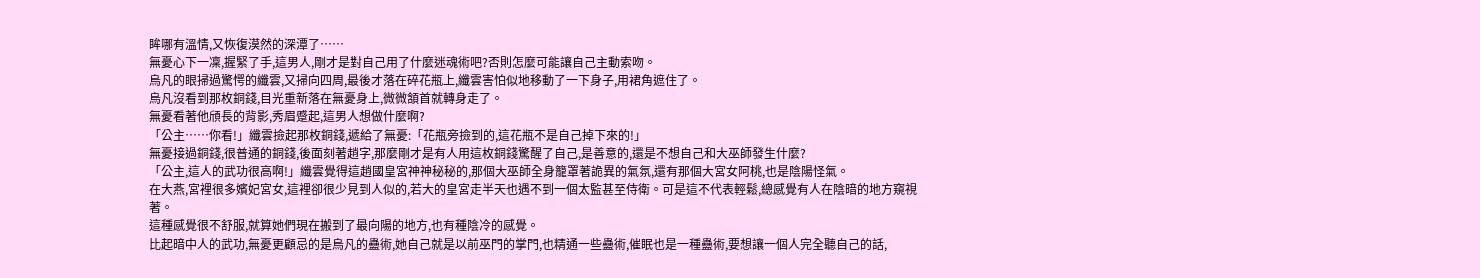眸哪有溫情,又恢復漠然的深潭了……
無憂心下一凜,握緊了手,這男人,剛才是對自己用了什麼迷魂術吧?否則怎麼可能讓自己主動索吻。
烏凡的眼掃過驚愕的纖雲,又掃向四周,最後才落在碎花瓶上,纖雲害怕似地移動了一下身子,用裙角遮住了。
烏凡沒看到那枚銅錢,目光重新落在無憂身上,微微頷首就轉身走了。
無憂看著他頎長的背影,秀眉蹙起,這男人想做什麼啊?
「公主……你看!」纖雲撿起那枚銅錢,遞給了無憂:「花瓶旁撿到的,這花瓶不是自己掉下來的!」
無憂接過銅錢,很普通的銅錢,後面刻著趙字,那麼剛才是有人用這枚銅錢驚醒了自己,是善意的,還是不想自己和大巫師發生什麼?
「公主,這人的武功很高啊!」纖雲覺得這趙國皇宮神神秘秘的,那個大巫師全身籠罩著詭異的氣氛,還有那個大宮女阿桃,也是陰陽怪氣。
在大燕,宮裡很多嬪妃宮女,這裡卻很少見到人似的,若大的皇宮走半天也遇不到一個太監甚至侍衛。可是這不代表輕鬆,總感覺有人在陰暗的地方窺視著。
這種感覺很不舒服,就算她們現在搬到了最向陽的地方,也有種陰冷的感覺。
比起暗中人的武功,無憂更顧忌的是烏凡的蠱術,她自己就是以前巫門的掌門,也精通一些蠱術,催眠也是一種蠱術,要想讓一個人完全聽自己的話,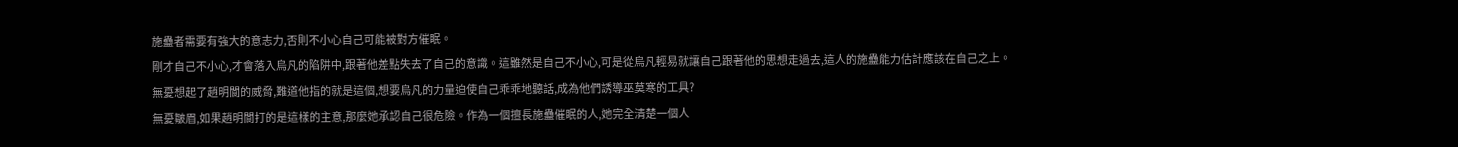施蠱者需要有強大的意志力,否則不小心自己可能被對方催眠。
剛才自己不小心,才會落入烏凡的陷阱中,跟著他差點失去了自己的意識。這雖然是自己不小心,可是從烏凡輕易就讓自己跟著他的思想走過去,這人的施蠱能力估計應該在自己之上。
無憂想起了趙明閬的威脅,難道他指的就是這個,想要烏凡的力量迫使自己乖乖地聽話,成為他們誘導巫莫寒的工具?
無憂皺眉,如果趙明閬打的是這樣的主意,那麼她承認自己很危險。作為一個擅長施蠱催眠的人,她完全清楚一個人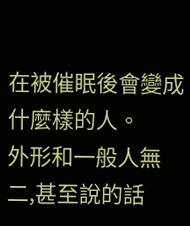在被催眠後會變成什麼樣的人。
外形和一般人無二,甚至說的話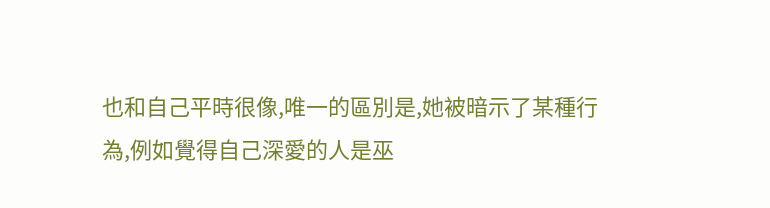也和自己平時很像,唯一的區別是,她被暗示了某種行為,例如覺得自己深愛的人是巫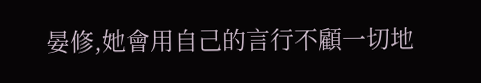晏修,她會用自己的言行不顧一切地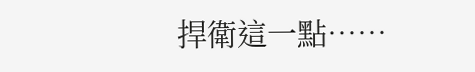捍衛這一點……